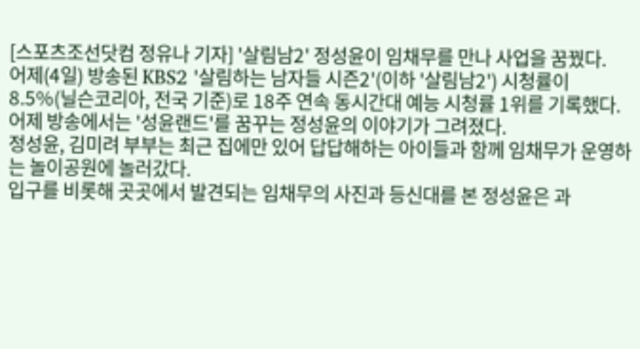[스포츠조선닷컴 정유나 기자] '살림남2' 정성윤이 임채무를 만나 사업을 꿈꿨다.
어제(4일) 방송된 KBS2 '살림하는 남자들 시즌2'(이하 '살림남2') 시청률이 8.5%(닐슨코리아, 전국 기준)로 18주 연속 동시간대 예능 시청률 1위를 기록했다.
어제 방송에서는 '성윤랜드'를 꿈꾸는 정성윤의 이야기가 그려졌다.
정성윤, 김미려 부부는 최근 집에만 있어 답답해하는 아이들과 함께 임채무가 운영하는 놀이공원에 놀러갔다.
입구를 비롯해 곳곳에서 발견되는 임채무의 사진과 등신대를 본 정성윤은 과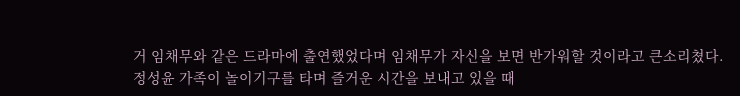거 임채무와 같은 드라마에 출연했었다며 임채무가 자신을 보면 반가워할 것이라고 큰소리쳤다.
정성윤 가족이 놀이기구를 타며 즐거운 시간을 보내고 있을 때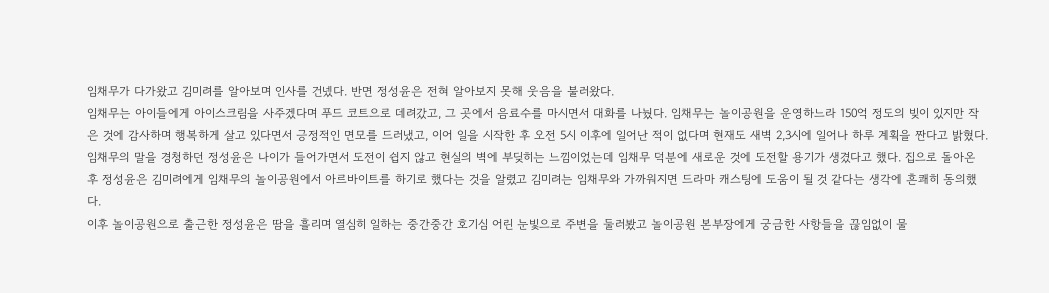임채무가 다가왔고 김미려를 알아보며 인사를 건넸다. 반면 정성윤은 전혀 알아보지 못해 웃음을 불러왔다.
임채무는 아이들에게 아이스크림을 사주겠다며 푸드 코트으로 데려갔고, 그 곳에서 음료수를 마시면서 대화를 나눴다. 임채무는 놀이공원을 운영하느라 150억 정도의 빚이 있지만 작은 것에 감사하며 행복하게 살고 있다면서 긍정적인 면모를 드러냈고, 이어 일을 시작한 후 오전 5시 이후에 일어난 적이 없다며 현재도 새벽 2,3시에 일어나 하루 계획을 짠다고 밝혔다.
임채무의 말을 경청하던 정성윤은 나이가 들어가면서 도전이 쉽지 않고 현실의 벽에 부딪히는 느낌이었는데 임채무 덕분에 새로운 것에 도전할 용기가 생겼다고 했다. 집으로 돌아온 후 정성윤은 김미려에게 임채무의 놀이공원에서 아르바이트를 하기로 했다는 것을 알렸고 김미려는 임채무와 가까워지면 드라마 캐스팅에 도움이 될 것 같다는 생각에 흔쾌히 동의했다.
이후 놀이공원으로 출근한 정성윤은 땀을 흘리며 열심히 일하는 중간중간 호기심 어린 눈빛으로 주변을 둘러봤고 놀이공원 본부장에게 궁금한 사항들을 끊임없이 물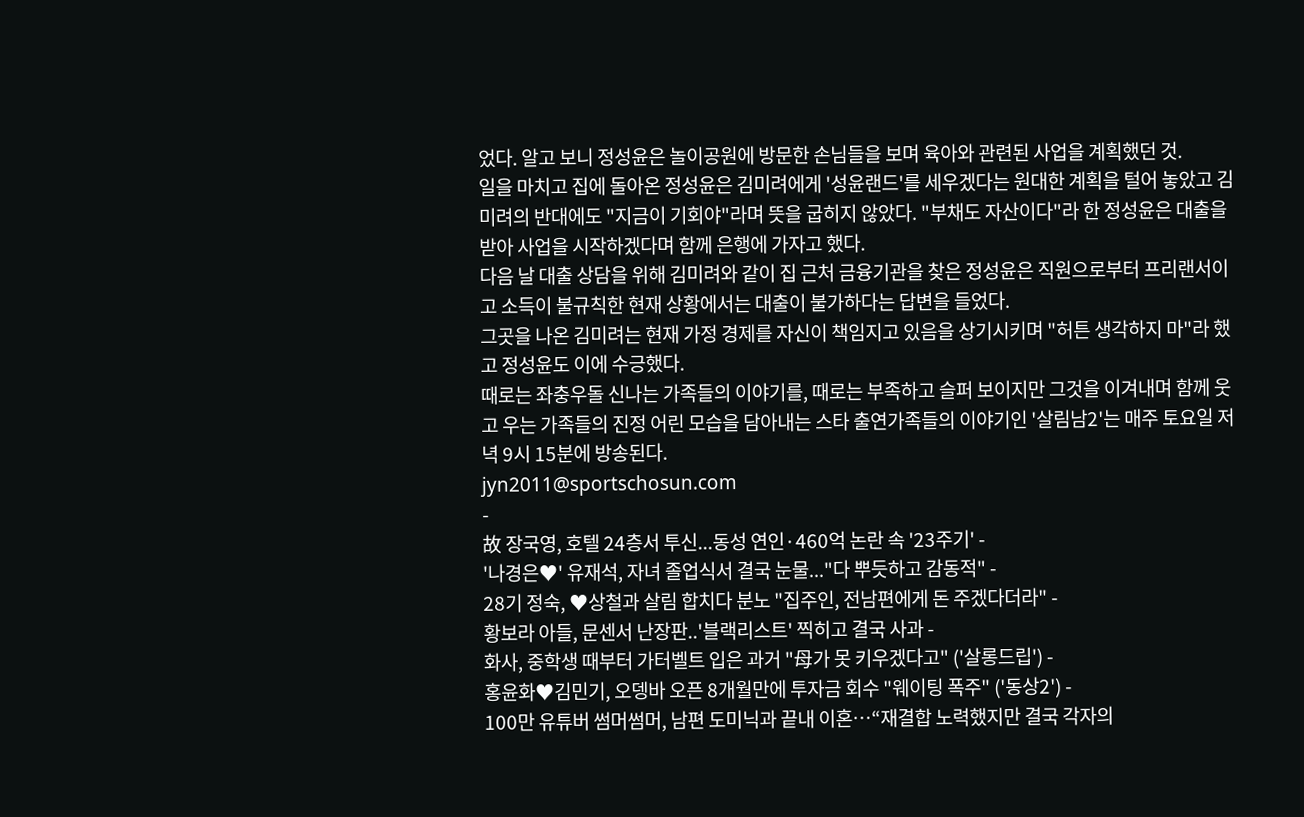었다. 알고 보니 정성윤은 놀이공원에 방문한 손님들을 보며 육아와 관련된 사업을 계획했던 것.
일을 마치고 집에 돌아온 정성윤은 김미려에게 '성윤랜드'를 세우겠다는 원대한 계획을 털어 놓았고 김미려의 반대에도 "지금이 기회야"라며 뜻을 굽히지 않았다. "부채도 자산이다"라 한 정성윤은 대출을 받아 사업을 시작하겠다며 함께 은행에 가자고 했다.
다음 날 대출 상담을 위해 김미려와 같이 집 근처 금융기관을 찾은 정성윤은 직원으로부터 프리랜서이고 소득이 불규칙한 현재 상황에서는 대출이 불가하다는 답변을 들었다.
그곳을 나온 김미려는 현재 가정 경제를 자신이 책임지고 있음을 상기시키며 "허튼 생각하지 마"라 했고 정성윤도 이에 수긍했다.
때로는 좌충우돌 신나는 가족들의 이야기를, 때로는 부족하고 슬퍼 보이지만 그것을 이겨내며 함께 웃고 우는 가족들의 진정 어린 모습을 담아내는 스타 출연가족들의 이야기인 '살림남2'는 매주 토요일 저녁 9시 15분에 방송된다.
jyn2011@sportschosun.com
-
故 장국영, 호텔 24층서 투신...동성 연인·460억 논란 속 '23주기' -
'나경은♥' 유재석, 자녀 졸업식서 결국 눈물..."다 뿌듯하고 감동적" -
28기 정숙, ♥상철과 살림 합치다 분노 "집주인, 전남편에게 돈 주겠다더라" -
황보라 아들, 문센서 난장판..'블랙리스트' 찍히고 결국 사과 -
화사, 중학생 때부터 가터벨트 입은 과거 "母가 못 키우겠다고" ('살롱드립') -
홍윤화♥김민기, 오뎅바 오픈 8개월만에 투자금 회수 "웨이팅 폭주" ('동상2') -
100만 유튜버 썸머썸머, 남편 도미닉과 끝내 이혼…“재결합 노력했지만 결국 각자의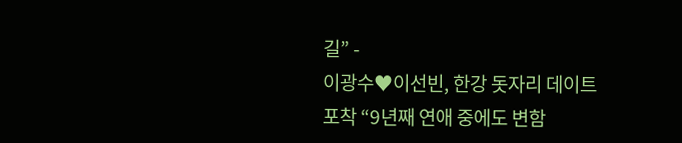길” -
이광수♥이선빈, 한강 돗자리 데이트 포착 “9년째 연애 중에도 변함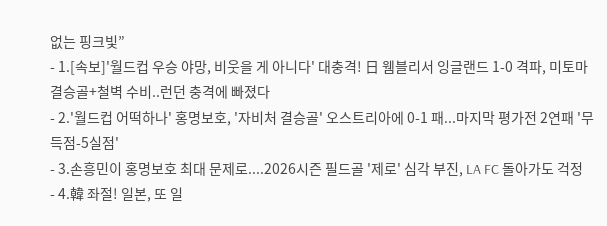없는 핑크빛”
- 1.[속보]'월드컵 우승 야망, 비웃을 게 아니다' 대충격! 日 웸블리서 잉글랜드 1-0 격파, 미토마 결승골+철벽 수비..런던 충격에 빠졌다
- 2.'월드컵 어떡하나' 홍명보호, '자비처 결승골' 오스트리아에 0-1 패...마지막 평가전 2연패 '무득점-5실점'
- 3.손흥민이 홍명보호 최대 문제로....2026시즌 필드골 '제로' 심각 부진, LA FC 돌아가도 걱정
- 4.韓 좌절! 일본, 또 일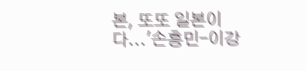본, 또또 일본이다...'손흥민-이강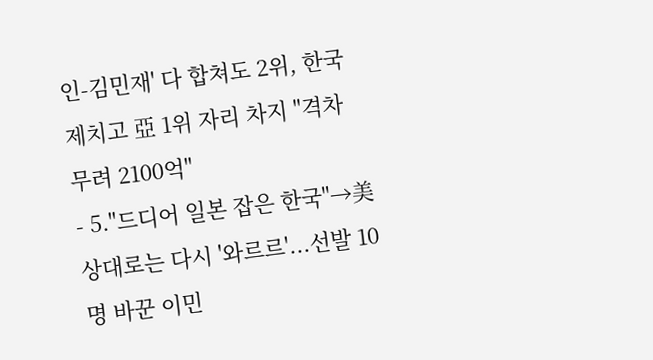인-김민재' 다 합쳐도 2위, 한국 제치고 亞 1위 자리 차지 "격차 무려 2100억"
- 5."드디어 일본 잡은 한국"→美 상대로는 다시 '와르르'...선발 10명 바꾼 이민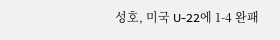성호, 미국 U-22에 1-4 완패